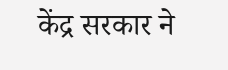केंद्र सरकार ने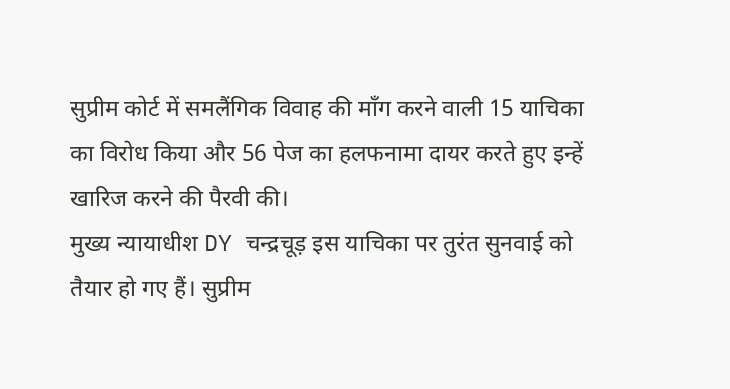सुप्रीम कोर्ट में समलैंगिक विवाह की माँग करने वाली 15 याचिका का विरोध किया और 56 पेज का हलफनामा दायर करते हुए इन्हें खारिज करने की पैरवी की।
मुख्य न्यायाधीश DY चन्द्रचूड़ इस याचिका पर तुरंत सुनवाई को तैयार हो गए हैं। सुप्रीम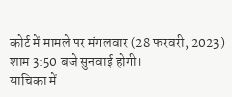कोर्ट में मामले पर मंगलवार (28 फरवरी, 2023) शाम 3:50 बजे सुनवाई होगी।
याचिका में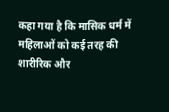कहा गया है कि मासिक धर्म में महिलाओं को कई तरह की शारीरिक और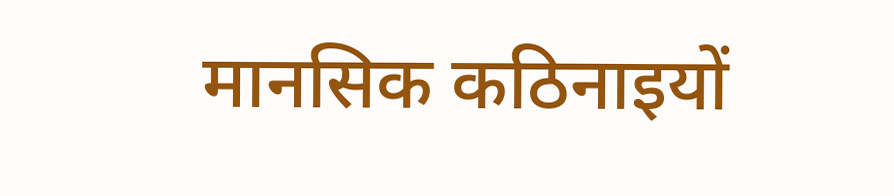मानसिक कठिनाइयों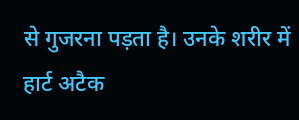से गुजरना पड़ता है। उनके शरीर में हार्ट अटैक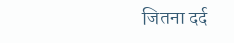जितना दर्द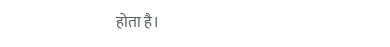होता है।